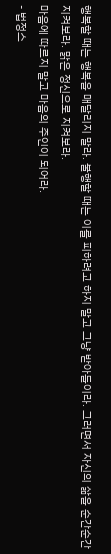행복할 때는 행복을 매달리지 말라. 불행할 때는 이를 피하려고 하지 말고 그냥 받아들이라. 그러면서 자신의 삶을 순간순간 지켜보라. 맑은 정신으로 지켜보라.
마음에 따르지 말고 마음의 주인이 되어라.
- 법정스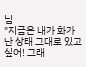님
"지금은 내가 화가 난 상태 그대로 있고 싶어! 그래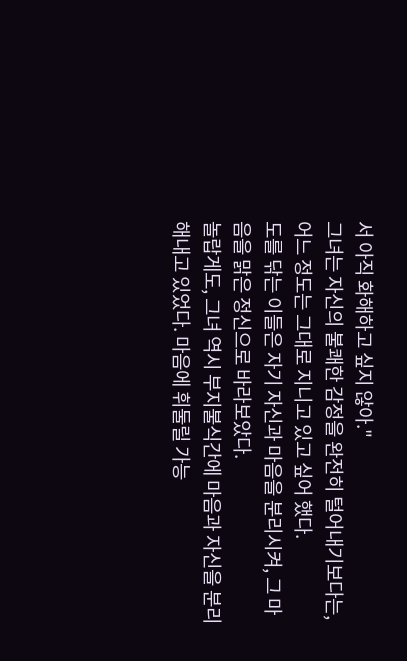서 아직 화해하고 싶지 않아."
그녀는 자신의 불쾌한 감정을 완전히 털어내기보다는, 어느 정도는 그대로 지니고 있고 싶어 했다.
도를 닦는 이들은 자기 자신과 마음을 분리시켜, 그 마음을 맑은 정신으로 바라보았다.
놀랍게도, 그녀 역시 부지불식간에 마음과 자신을 분리해내고 있었다. 마음에 휘둘릴 가능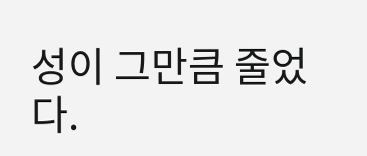성이 그만큼 줄었다.